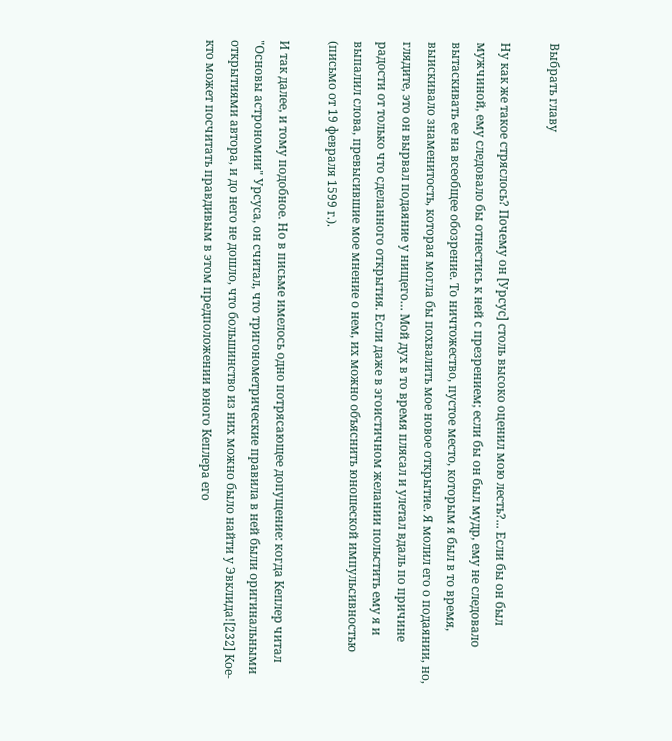Выбрать главу

Ну как же такое стряслось? Почему он [Урсус] столь высоко оценил мою лесть?... Если бы он был мужчиной, ему следовало бы отнестись к ней с презрением; если бы он был мудр, ему не следовало вытаскивать ее на всеобщее обозрение. То ничтожество, пустое место, которым я был в то время, выискивало знаменитость, которая могла бы похвалить мое новое открытие. Я молил его о подаянии, но, глядите, это он вырвал подаяние у нищего… Мой дух в то время плясал и улетал вдаль по причине радости от только что сделанного открытия. Если даже в эгоистичном желании польстить ему я и выпалил слова, превысившие мое мнение о нем, их можно объяснить юношеской импульсивностью (письмо от 19 февраля 1599 г.).

И так далее, и тому подобное. Но в письме имелось одно потрясающее допущение: когда Кеплер читал "Основы астрономии" Урсуса, он считал, что тригонометрические правила в ней были оригинальными открытиями автора, и до него не дошло, что большинство из них можно было найти у Эвклида![232] Кое-кто может посчитать правдивым в этом предположении юного Кеплера его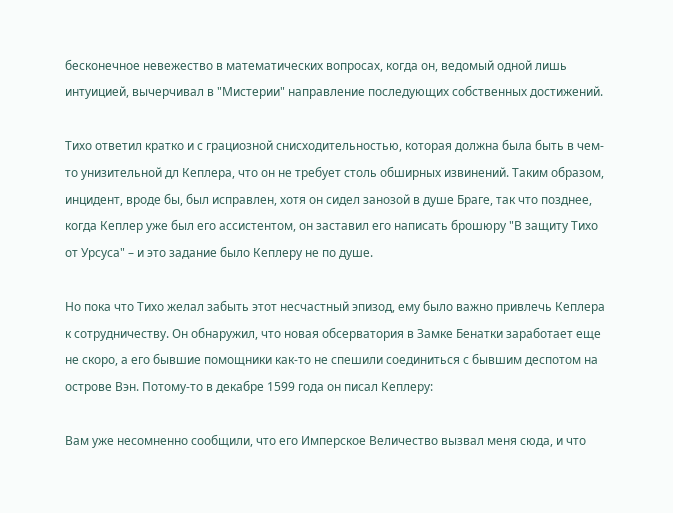бесконечное невежество в математических вопросах, когда он, ведомый одной лишь интуицией, вычерчивал в "Мистерии" направление последующих собственных достижений.

Тихо ответил кратко и с грациозной снисходительностью, которая должна была быть в чем-то унизительной дл Кеплера, что он не требует столь обширных извинений. Таким образом, инцидент, вроде бы, был исправлен, хотя он сидел занозой в душе Браге, так что позднее, когда Кеплер уже был его ассистентом, он заставил его написать брошюру "В защиту Тихо от Урсуса" – и это задание было Кеплеру не по душе.

Но пока что Тихо желал забыть этот несчастный эпизод, ему было важно привлечь Кеплера к сотрудничеству. Он обнаружил, что новая обсерватория в Замке Бенатки заработает еще не скоро, а его бывшие помощники как-то не спешили соединиться с бывшим деспотом на острове Вэн. Потому-то в декабре 1599 года он писал Кеплеру:

Вам уже несомненно сообщили, что его Имперское Величество вызвал меня сюда, и что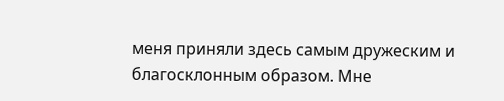меня приняли здесь самым дружеским и благосклонным образом. Мне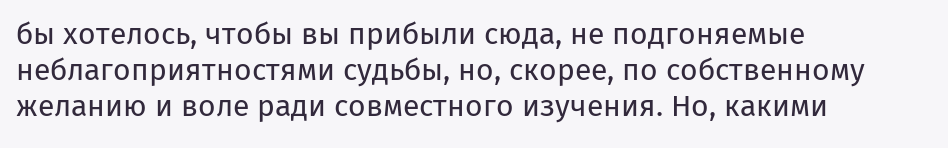бы хотелось, чтобы вы прибыли сюда, не подгоняемые неблагоприятностями судьбы, но, скорее, по собственному желанию и воле ради совместного изучения. Но, какими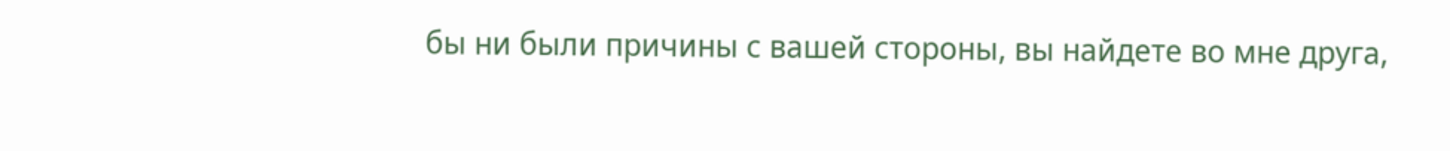бы ни были причины с вашей стороны, вы найдете во мне друга,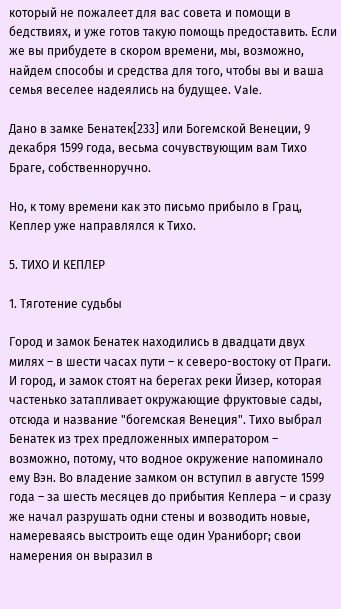который не пожалеет для вас совета и помощи в бедствиях, и уже готов такую помощь предоставить. Если же вы прибудете в скором времени, мы, возможно, найдем способы и средства для того, чтобы вы и ваша семья веселее надеялись на будущее. Vale.

Дано в замке Бенатек[233] или Богемской Венеции, 9 декабря 1599 года, весьма сочувствующим вам Тихо Браге, собственноручно.

Но, к тому времени как это письмо прибыло в Грац, Кеплер уже направлялся к Тихо.

5. ТИХО И КЕПЛЕР

1. Тяготение судьбы

Город и замок Бенатек находились в двадцати двух милях – в шести часах пути – к северо-востоку от Праги. И город, и замок стоят на берегах реки Йизер, которая частенько затапливает окружающие фруктовые сады, отсюда и название "богемская Венеция". Тихо выбрал Бенатек из трех предложенных императором – возможно, потому, что водное окружение напоминало ему Вэн. Во владение замком он вступил в августе 1599 года – за шесть месяцев до прибытия Кеплера – и сразу же начал разрушать одни стены и возводить новые, намереваясь выстроить еще один Ураниборг; свои намерения он выразил в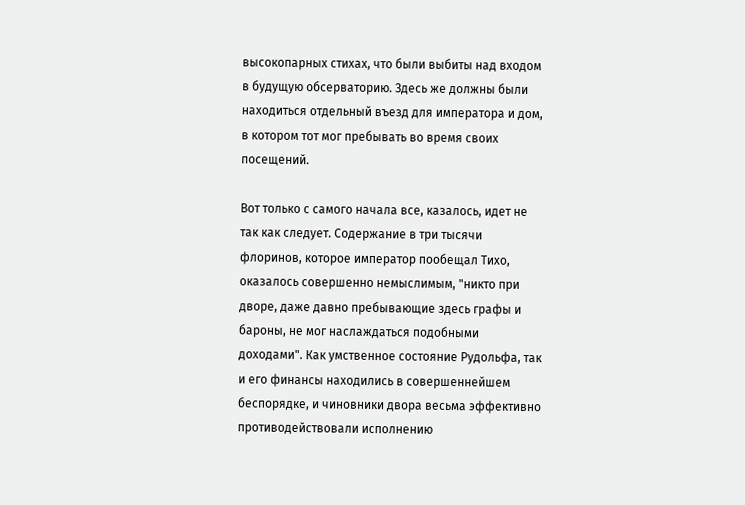высокопарных стихах, что были выбиты над входом в будущую обсерваторию. Здесь же должны были находиться отдельный въезд для императора и дом, в котором тот мог пребывать во время своих посещений.

Вот только с самого начала все, казалось, идет не так как следует. Содержание в три тысячи флоринов, которое император пообещал Тихо, оказалось совершенно немыслимым, "никто при дворе, даже давно пребывающие здесь графы и бароны, не мог наслаждаться подобными доходами". Как умственное состояние Рудольфа, так и его финансы находились в совершеннейшем беспорядке, и чиновники двора весьма эффективно противодействовали исполнению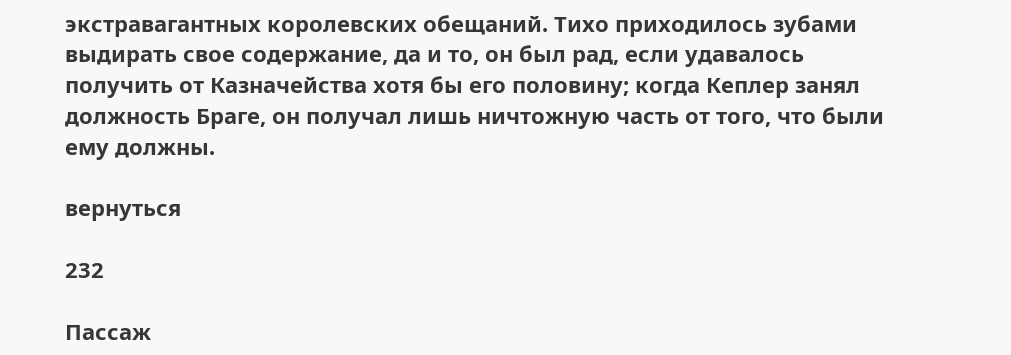экстравагантных королевских обещаний. Тихо приходилось зубами выдирать свое содержание, да и то, он был рад, если удавалось получить от Казначейства хотя бы его половину; когда Кеплер занял должность Браге, он получал лишь ничтожную часть от того, что были ему должны.

вернуться

232

Пассаж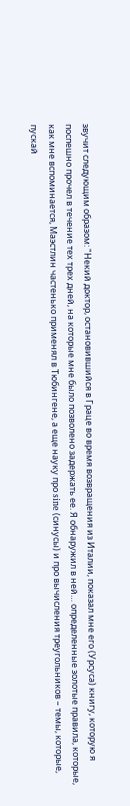звучит следующим образом: "Некий доктор, остановившийся в Граце во время возвращения из Италии, показал мне его (Урсуса) книгу, которую я поспешно прочел в течение тех трех дней, на которые мне было позволено задержать ее. Я обнаружил в ней… определенные золотые правила, которые, как мне вспоминается, Маэстлин частенько применял в Тюбингене, а еще науку про sine (синусы) и про вычисления треугольников – темы, которые, пускай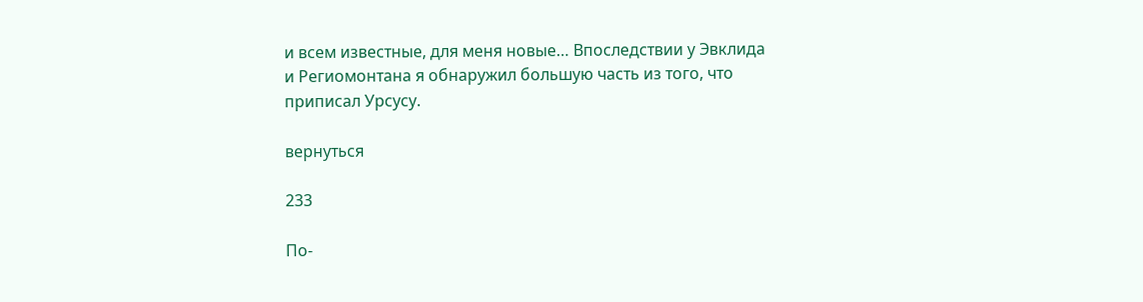и всем известные, для меня новые… Впоследствии у Эвклида и Региомонтана я обнаружил большую часть из того, что приписал Урсусу.

вернуться

233

По-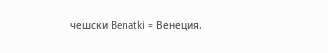чешски Benatki = Венеция.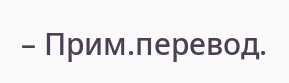– Прим.перевод.